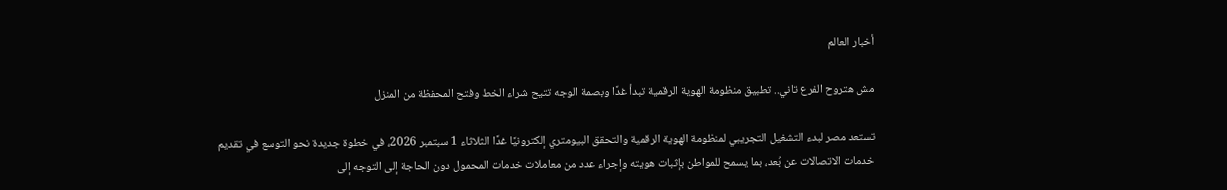أخبار العالم

مش هتروح الفرع تاني.. تطبيق منظومة الهوية الرقمية تبدأ غدًا وبصمة الوجه تتيح شراء الخط وفتح المحفظة من المنزل

تستعد مصر لبدء التشغيل التجريبي لمنظومة الهوية الرقمية والتحقق البيومتري إلكترونيًا غدًا الثلاثاء 1 سبتمبر 2026، في خطوة جديدة نحو التوسع في تقديم خدمات الاتصالات عن بُعد، بما يسمح للمواطن بإثبات هويته وإجراء عدد من معاملات خدمات المحمول دون الحاجة إلى التوجه إلى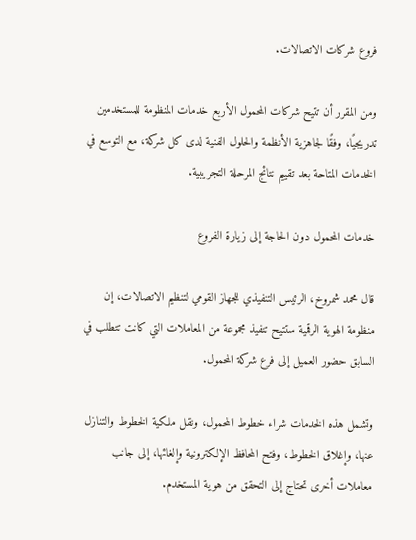فروع شركات الاتصالات.

ومن المقرر أن تتيح شركات المحمول الأربع خدمات المنظومة للمستخدمين تدريجيًا، وفقًا لجاهزية الأنظمة والحلول الفنية لدى كل شركة، مع التوسع في الخدمات المتاحة بعد تقييم نتائج المرحلة التجريبية.

خدمات المحمول دون الحاجة إلى زيارة الفروع

قال محمد شمروخ، الرئيس التنفيذي للجهاز القومي لتنظيم الاتصالات، إن منظومة الهوية الرقمية ستتيح تنفيذ مجموعة من المعاملات التي كانت تتطلب في السابق حضور العميل إلى فرع شركة المحمول.

وتشمل هذه الخدمات شراء خطوط المحمول، ونقل ملكية الخطوط والتنازل عنها، وإغلاق الخطوط، وفتح المحافظ الإلكترونية وإلغائها، إلى جانب معاملات أخرى تحتاج إلى التحقق من هوية المستخدم.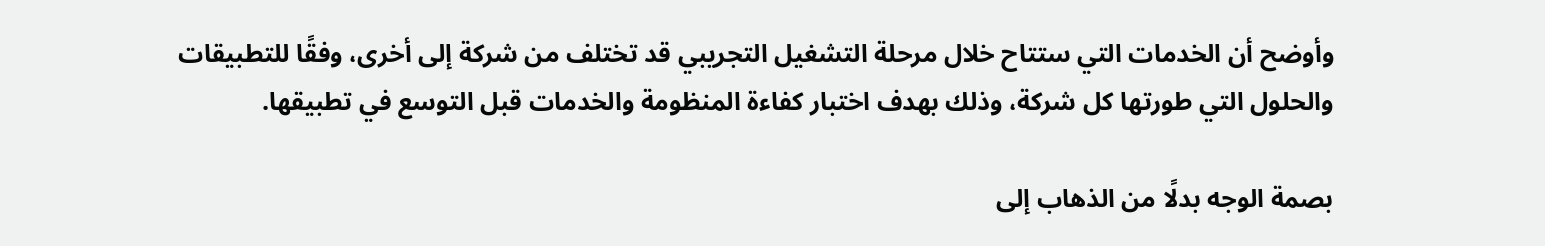وأوضح أن الخدمات التي ستتاح خلال مرحلة التشغيل التجريبي قد تختلف من شركة إلى أخرى، وفقًا للتطبيقات والحلول التي طورتها كل شركة، وذلك بهدف اختبار كفاءة المنظومة والخدمات قبل التوسع في تطبيقها.

بصمة الوجه بدلًا من الذهاب إلى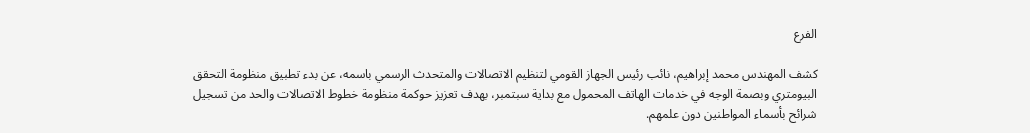الفرع

كشف المهندس محمد إبراهيم، نائب رئيس الجهاز القومي لتنظيم الاتصالات والمتحدث الرسمي باسمه، عن بدء تطبيق منظومة التحقق البيومتري وبصمة الوجه في خدمات الهاتف المحمول مع بداية سبتمبر، بهدف تعزيز حوكمة منظومة خطوط الاتصالات والحد من تسجيل شرائح بأسماء المواطنين دون علمهم.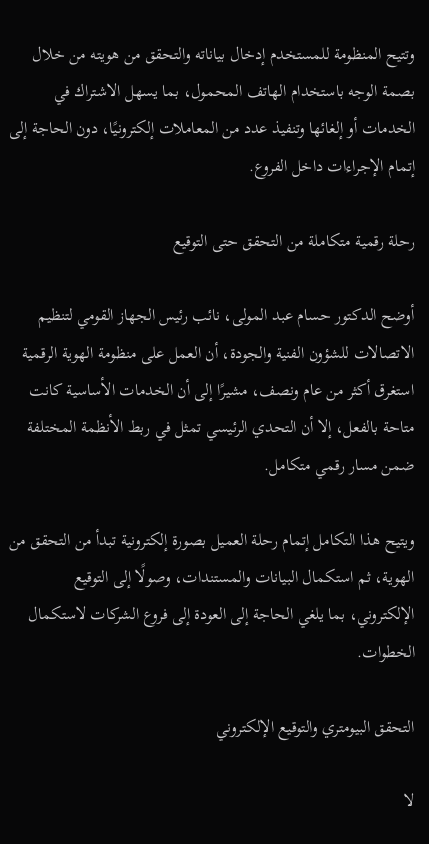وتتيح المنظومة للمستخدم إدخال بياناته والتحقق من هويته من خلال بصمة الوجه باستخدام الهاتف المحمول، بما يسهل الاشتراك في الخدمات أو إلغائها وتنفيذ عدد من المعاملات إلكترونيًا، دون الحاجة إلى إتمام الإجراءات داخل الفروع.

رحلة رقمية متكاملة من التحقق حتى التوقيع

أوضح الدكتور حسام عبد المولى، نائب رئيس الجهاز القومي لتنظيم الاتصالات للشؤون الفنية والجودة، أن العمل على منظومة الهوية الرقمية استغرق أكثر من عام ونصف، مشيرًا إلى أن الخدمات الأساسية كانت متاحة بالفعل، إلا أن التحدي الرئيسي تمثل في ربط الأنظمة المختلفة ضمن مسار رقمي متكامل.

ويتيح هذا التكامل إتمام رحلة العميل بصورة إلكترونية تبدأ من التحقق من الهوية، ثم استكمال البيانات والمستندات، وصولًا إلى التوقيع الإلكتروني، بما يلغي الحاجة إلى العودة إلى فروع الشركات لاستكمال الخطوات.

التحقق البيومتري والتوقيع الإلكتروني

لا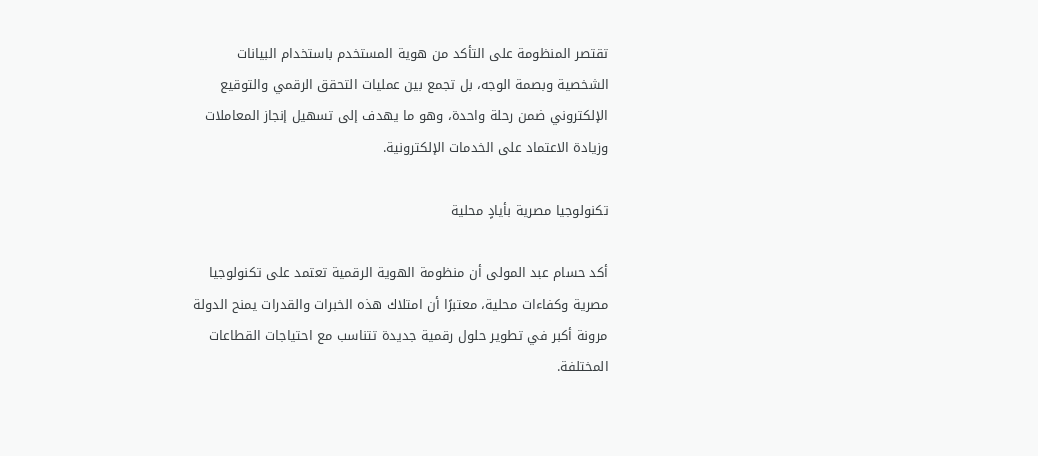تقتصر المنظومة على التأكد من هوية المستخدم باستخدام البيانات الشخصية وبصمة الوجه، بل تجمع بين عمليات التحقق الرقمي والتوقيع الإلكتروني ضمن رحلة واحدة، وهو ما يهدف إلى تسهيل إنجاز المعاملات وزيادة الاعتماد على الخدمات الإلكترونية.

تكنولوجيا مصرية بأيادٍ محلية

أكد حسام عبد المولى أن منظومة الهوية الرقمية تعتمد على تكنولوجيا مصرية وكفاءات محلية، معتبرًا أن امتلاك هذه الخبرات والقدرات يمنح الدولة مرونة أكبر في تطوير حلول رقمية جديدة تتناسب مع احتياجات القطاعات المختلفة.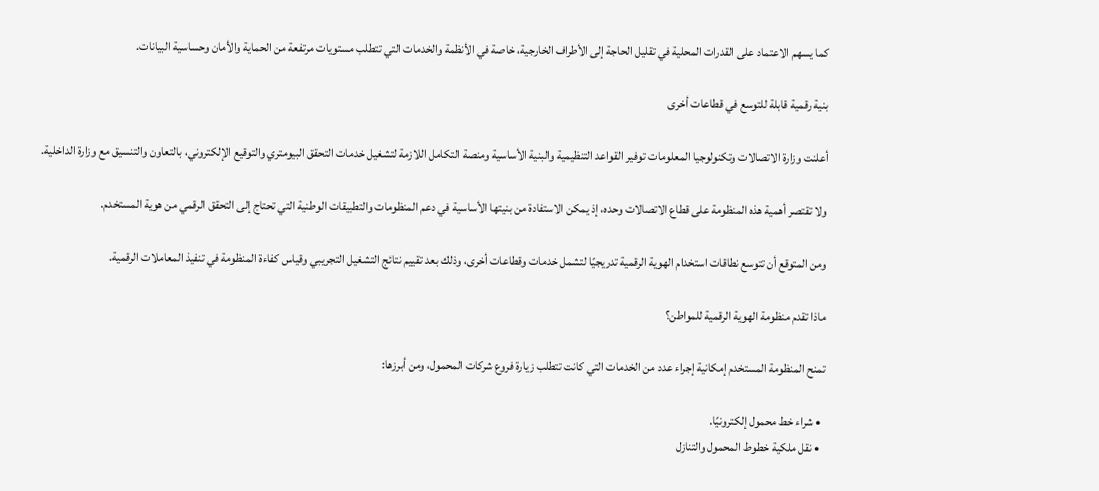كما يسهم الاعتماد على القدرات المحلية في تقليل الحاجة إلى الأطراف الخارجية، خاصة في الأنظمة والخدمات التي تتطلب مستويات مرتفعة من الحماية والأمان وحساسية البيانات.

بنية رقمية قابلة للتوسع في قطاعات أخرى

أعلنت وزارة الاتصالات وتكنولوجيا المعلومات توفير القواعد التنظيمية والبنية الأساسية ومنصة التكامل اللازمة لتشغيل خدمات التحقق البيومتري والتوقيع الإلكتروني، بالتعاون والتنسيق مع وزارة الداخلية.

ولا تقتصر أهمية هذه المنظومة على قطاع الاتصالات وحده، إذ يمكن الاستفادة من بنيتها الأساسية في دعم المنظومات والتطبيقات الوطنية التي تحتاج إلى التحقق الرقمي من هوية المستخدم.

ومن المتوقع أن تتوسع نطاقات استخدام الهوية الرقمية تدريجيًا لتشمل خدمات وقطاعات أخرى، وذلك بعد تقييم نتائج التشغيل التجريبي وقياس كفاءة المنظومة في تنفيذ المعاملات الرقمية.

ماذا تقدم منظومة الهوية الرقمية للمواطن؟

تمنح المنظومة المستخدم إمكانية إجراء عدد من الخدمات التي كانت تتطلب زيارة فروع شركات المحمول، ومن أبرزها:

  • شراء خط محمول إلكترونيًا.
  • نقل ملكية خطوط المحمول والتنازل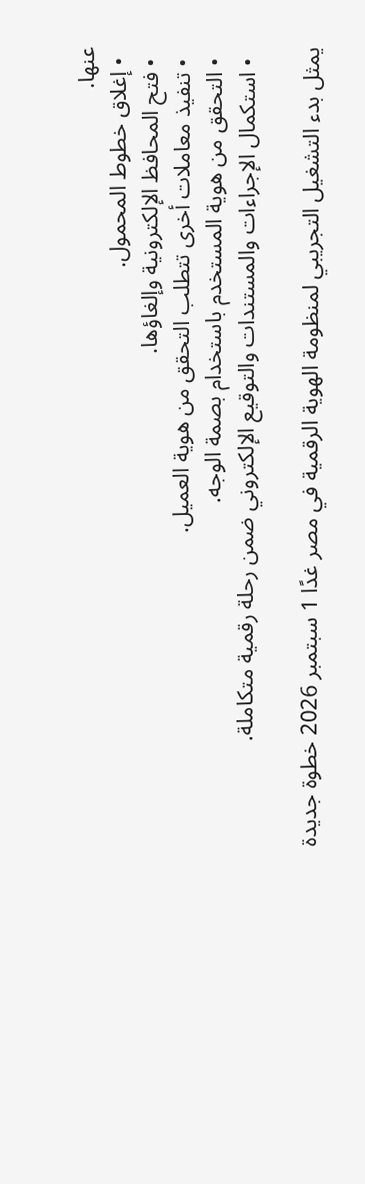عنها.
  • إغلاق خطوط المحمول.
  • فتح المحافظ الإلكترونية وإلغاؤها.
  • تنفيذ معاملات أخرى تتطلب التحقق من هوية العميل.
  • التحقق من هوية المستخدم باستخدام بصمة الوجه.
  • استكمال الإجراءات والمستندات والتوقيع الإلكتروني ضمن رحلة رقمية متكاملة.

يمثل بدء التشغيل التجريبي لمنظومة الهوية الرقمية في مصر غدًا 1 سبتمبر 2026 خطوة جديدة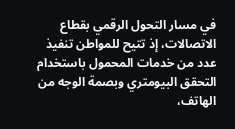في مسار التحول الرقمي بقطاع الاتصالات، إذ تتيح للمواطن تنفيذ عدد من خدمات المحمول باستخدام التحقق البيومتري وبصمة الوجه من الهاتف،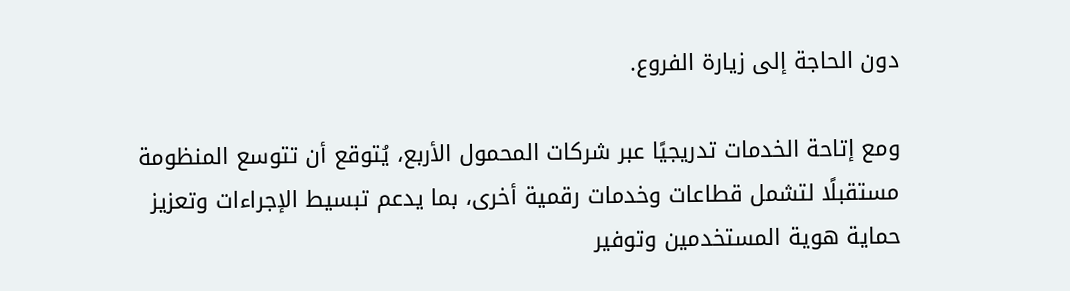دون الحاجة إلى زيارة الفروع.

ومع إتاحة الخدمات تدريجيًا عبر شركات المحمول الأربع، يُتوقع أن تتوسع المنظومة مستقبلًا لتشمل قطاعات وخدمات رقمية أخرى، بما يدعم تبسيط الإجراءات وتعزيز حماية هوية المستخدمين وتوفير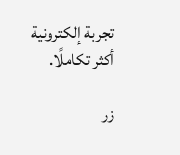تجربة إلكترونية أكثر تكاملًا.

زر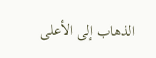الذهاب إلى الأعلى